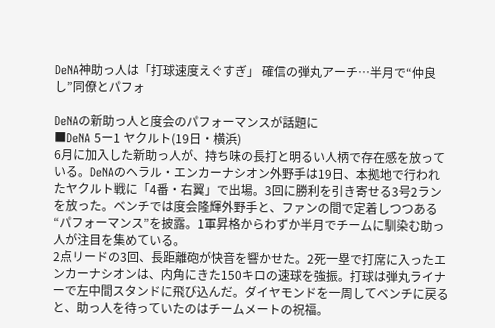DeNA神助っ人は「打球速度えぐすぎ」 確信の弾丸アーチ…半月で“仲良し”同僚とパフォ

DeNAの新助っ人と度会のパフォーマンスが話題に
■DeNA 5ー1 ヤクルト(19日・横浜)
6月に加入した新助っ人が、持ち味の長打と明るい人柄で存在感を放っている。DeNAのヘラル・エンカーナシオン外野手は19日、本拠地で行われたヤクルト戦に「4番・右翼」で出場。3回に勝利を引き寄せる3号2ランを放った。ベンチでは度会隆輝外野手と、ファンの間で定着しつつある“パフォーマンス”を披露。1軍昇格からわずか半月でチームに馴染む助っ人が注目を集めている。
2点リードの3回、長距離砲が快音を響かせた。2死一塁で打席に入ったエンカーナシオンは、内角にきた150キロの速球を強振。打球は弾丸ライナーで左中間スタンドに飛び込んだ。ダイヤモンドを一周してベンチに戻ると、助っ人を待っていたのはチームメートの祝福。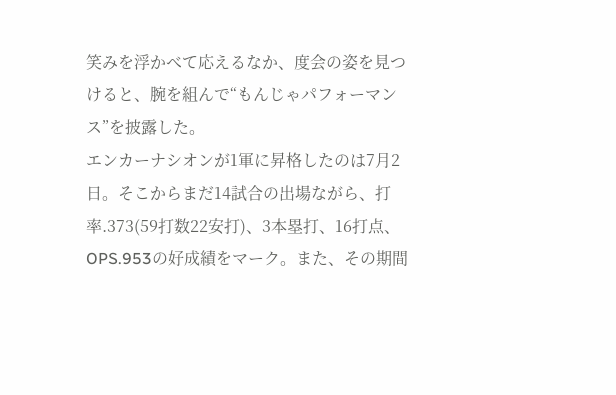笑みを浮かべて応えるなか、度会の姿を見つけると、腕を組んで“もんじゃパフォーマンス”を披露した。
エンカーナシオンが1軍に昇格したのは7月2日。そこからまだ14試合の出場ながら、打率.373(59打数22安打)、3本塁打、16打点、OPS.953の好成績をマーク。また、その期間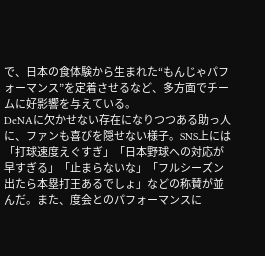で、日本の食体験から生まれた“もんじゃパフォーマンス”を定着させるなど、多方面でチームに好影響を与えている。
DeNAに欠かせない存在になりつつある助っ人に、ファンも喜びを隠せない様子。SNS上には「打球速度えぐすぎ」「日本野球への対応が早すぎる」「止まらないな」「フルシーズン出たら本塁打王あるでしょ」などの称賛が並んだ。また、度会とのパフォーマンスに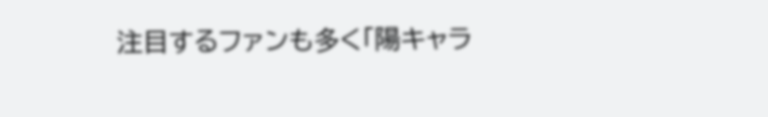注目するファンも多く「陽キャラ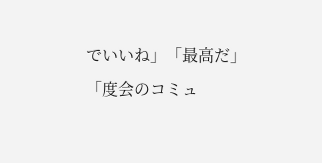でいいね」「最高だ」「度会のコミュ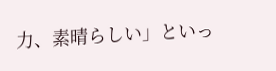力、素晴らしい」といっ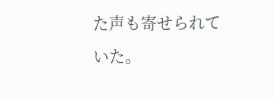た声も寄せられていた。